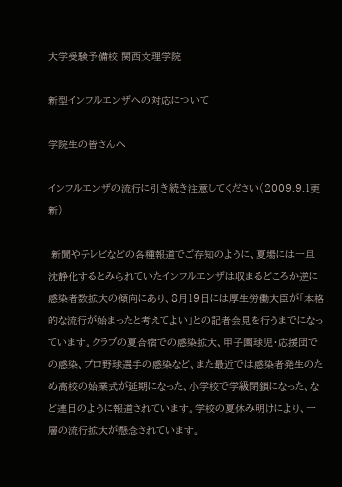大学受験予備校 関西文理学院

新型インフルエンザへの対応について

学院生の皆さんへ

インフルエンザの流行に引き続き注意してください(2009.9.1更新)

 新聞やテレビなどの各種報道でご存知のように、夏場には一旦沈静化するとみられていたインフルエンザは収まるどころか逆に感染者数拡大の傾向にあり、8月19日には厚生労働大臣が「本格的な流行が始まったと考えてよい」との記者会見を行うまでになっています。クラブの夏合宿での感染拡大、甲子園球児・応援団での感染、プロ野球選手の感染など、また最近では感染者発生のため高校の始業式が延期になった、小学校で学級閉鎖になった、など連日のように報道されています。学校の夏休み明けにより、一層の流行拡大が懸念されています。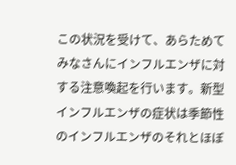この状況を受けて、あらためてみなさんにインフルエンザに対する注意喚起を行います。新型インフルエンザの症状は季節性のインフルエンザのそれとほぼ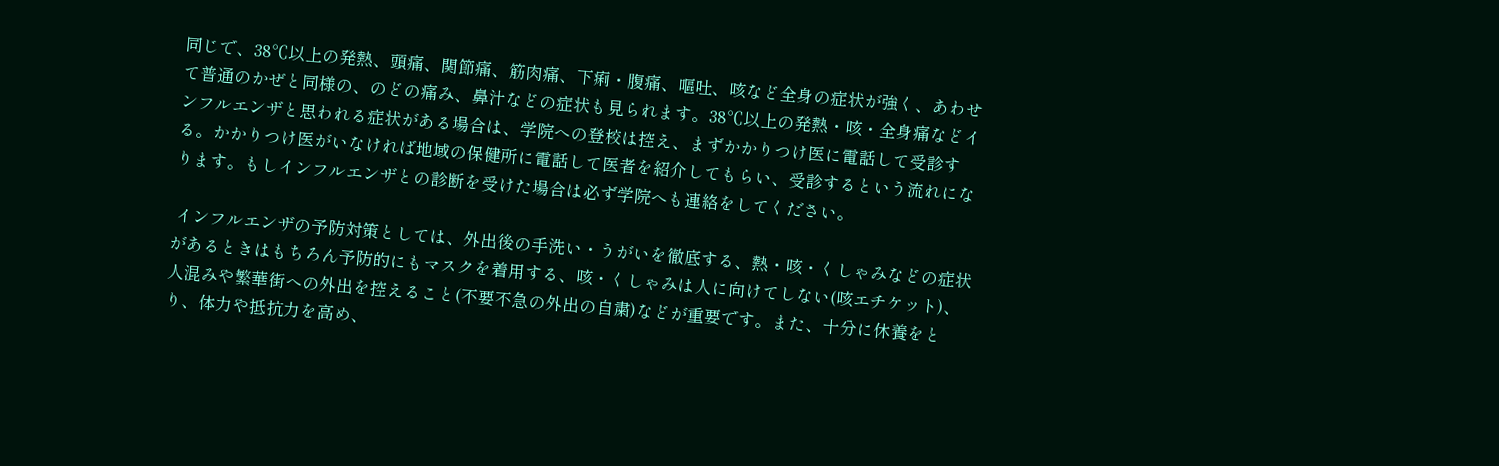同じで、38℃以上の発熱、頭痛、関節痛、筋肉痛、下痢・腹痛、嘔吐、咳など全身の症状が強く、あわせて普通のかぜと同様の、のどの痛み、鼻汁などの症状も見られます。38℃以上の発熱・咳・全身痛などインフルエンザと思われる症状がある場合は、学院への登校は控え、まずかかりつけ医に電話して受診する。かかりつけ医がいなければ地域の保健所に電話して医者を紹介してもらい、受診するという流れになります。もしインフルエンザとの診断を受けた場合は必ず学院へも連絡をしてください。

 インフルエンザの予防対策としては、外出後の手洗い・うがいを徹底する、熱・咳・くしゃみなどの症状があるときはもちろん予防的にもマスクを着用する、咳・くしゃみは人に向けてしない(咳エチケット)、人混みや繁華街への外出を控えること(不要不急の外出の自粛)などが重要です。また、十分に休養をとり、体力や抵抗力を高め、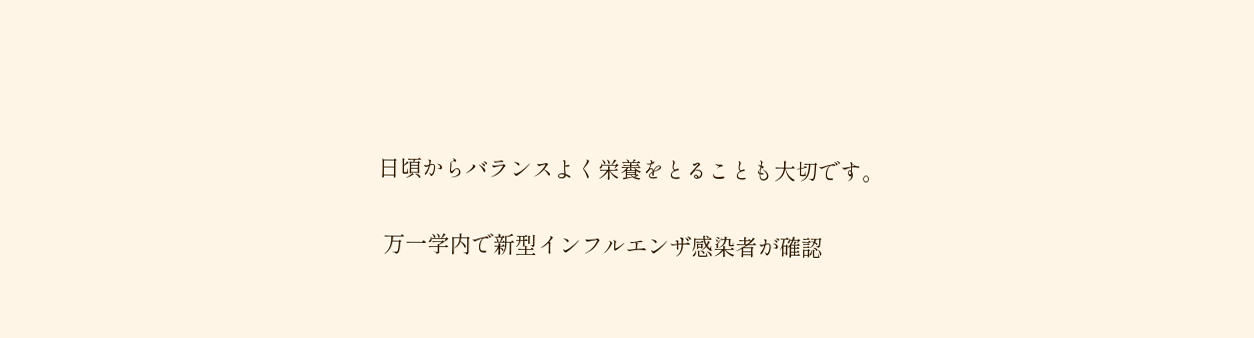日頃からバランスよく栄養をとることも大切です。

 万一学内で新型インフルエンザ感染者が確認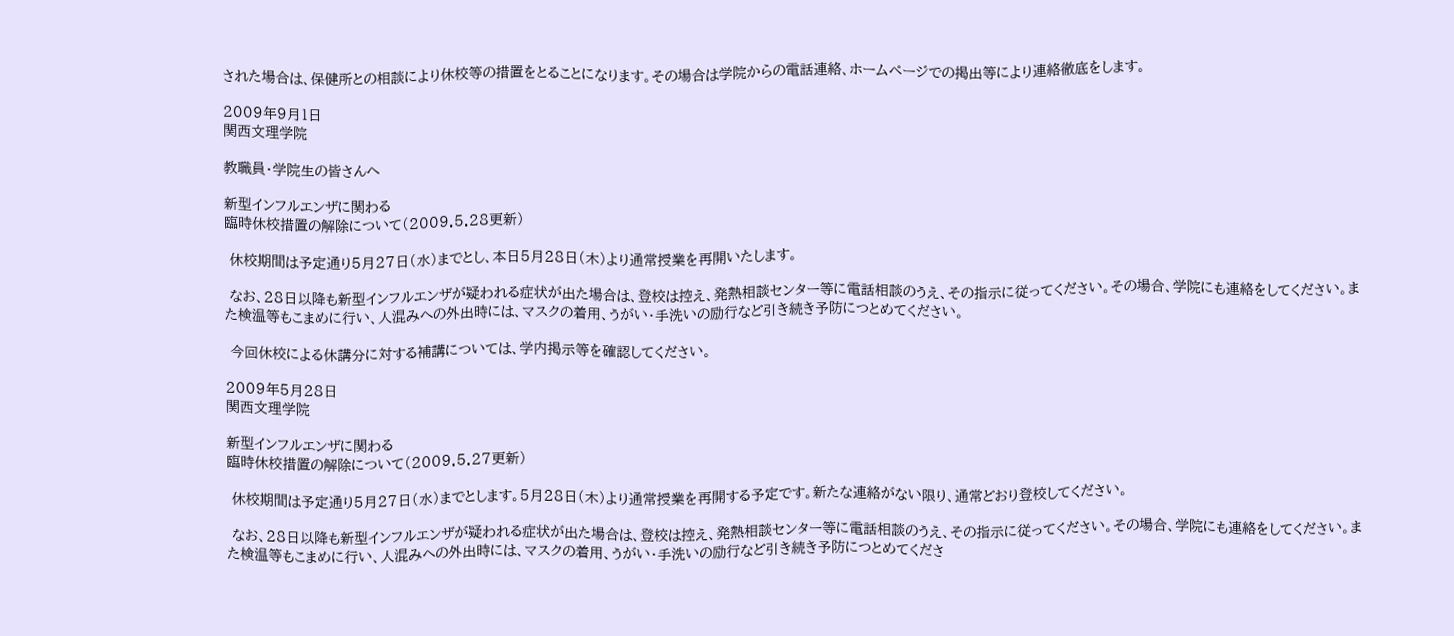された場合は、保健所との相談により休校等の措置をとることになります。その場合は学院からの電話連絡、ホームページでの掲出等により連絡徹底をします。

2009年9月1日
関西文理学院

教職員・学院生の皆さんへ

新型インフルエンザに関わる
臨時休校措置の解除について(2009.5.28更新)

 休校期間は予定通り5月27日(水)までとし、本日5月28日(木)より通常授業を再開いたします。

 なお、28日以降も新型インフルエンザが疑われる症状が出た場合は、登校は控え、発熱相談センター等に電話相談のうえ、その指示に従ってください。その場合、学院にも連絡をしてください。また検温等もこまめに行い、人混みへの外出時には、マスクの着用、うがい・手洗いの励行など引き続き予防につとめてください。

 今回休校による休講分に対する補講については、学内掲示等を確認してください。

2009年5月28日
関西文理学院

新型インフルエンザに関わる
臨時休校措置の解除について(2009.5.27更新)

 休校期間は予定通り5月27日(水)までとします。5月28日(木)より通常授業を再開する予定です。新たな連絡がない限り、通常どおり登校してください。

 なお、28日以降も新型インフルエンザが疑われる症状が出た場合は、登校は控え、発熱相談センター等に電話相談のうえ、その指示に従ってください。その場合、学院にも連絡をしてください。また検温等もこまめに行い、人混みへの外出時には、マスクの着用、うがい・手洗いの励行など引き続き予防につとめてくださ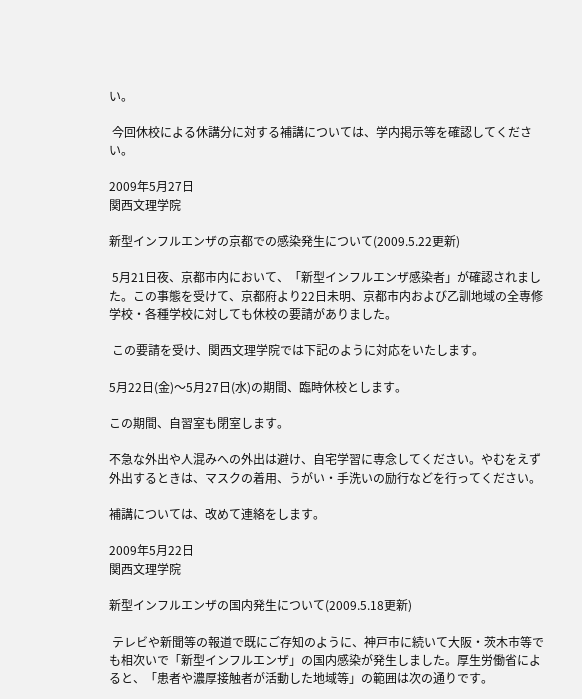い。

 今回休校による休講分に対する補講については、学内掲示等を確認してください。

2009年5月27日
関西文理学院

新型インフルエンザの京都での感染発生について(2009.5.22更新)

 5月21日夜、京都市内において、「新型インフルエンザ感染者」が確認されました。この事態を受けて、京都府より22日未明、京都市内および乙訓地域の全専修学校・各種学校に対しても休校の要請がありました。

 この要請を受け、関西文理学院では下記のように対応をいたします。

5月22日(金)〜5月27日(水)の期間、臨時休校とします。

この期間、自習室も閉室します。

不急な外出や人混みへの外出は避け、自宅学習に専念してください。やむをえず外出するときは、マスクの着用、うがい・手洗いの励行などを行ってください。

補講については、改めて連絡をします。

2009年5月22日
関西文理学院

新型インフルエンザの国内発生について(2009.5.18更新)

 テレビや新聞等の報道で既にご存知のように、神戸市に続いて大阪・茨木市等でも相次いで「新型インフルエンザ」の国内感染が発生しました。厚生労働省によると、「患者や濃厚接触者が活動した地域等」の範囲は次の通りです。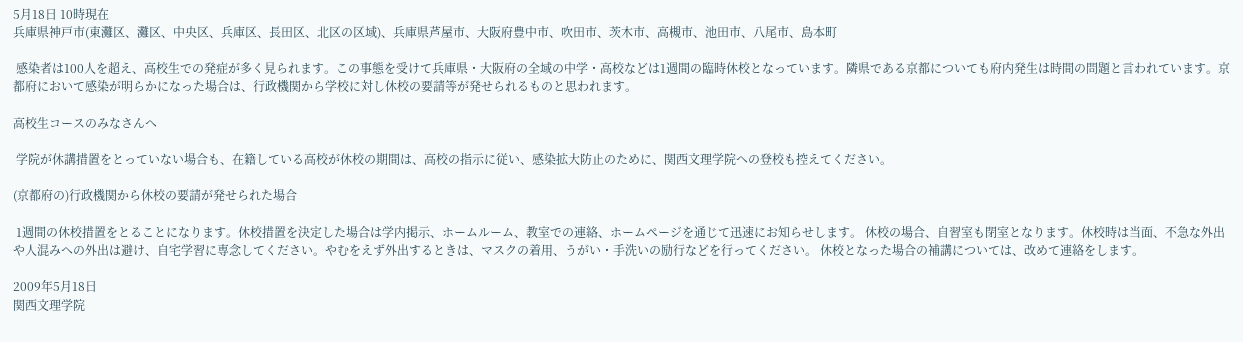5月18日 10時現在
兵庫県神戸市(東灘区、灘区、中央区、兵庫区、長田区、北区の区域)、兵庫県芦屋市、大阪府豊中市、吹田市、茨木市、高槻市、池田市、八尾市、島本町

 感染者は100人を超え、高校生での発症が多く見られます。この事態を受けて兵庫県・大阪府の全域の中学・高校などは1週間の臨時休校となっています。隣県である京都についても府内発生は時間の問題と言われています。京都府において感染が明らかになった場合は、行政機関から学校に対し休校の要請等が発せられるものと思われます。

高校生コースのみなさんへ

 学院が休講措置をとっていない場合も、在籍している高校が休校の期間は、高校の指示に従い、感染拡大防止のために、関西文理学院への登校も控えてください。

(京都府の)行政機関から休校の要請が発せられた場合

 1週間の休校措置をとることになります。休校措置を決定した場合は学内掲示、ホームルーム、教室での連絡、ホームページを通じて迅速にお知らせします。 休校の場合、自習室も閉室となります。休校時は当面、不急な外出や人混みへの外出は避け、自宅学習に専念してください。やむをえず外出するときは、マスクの着用、うがい・手洗いの励行などを行ってください。 休校となった場合の補講については、改めて連絡をします。

2009年5月18日
関西文理学院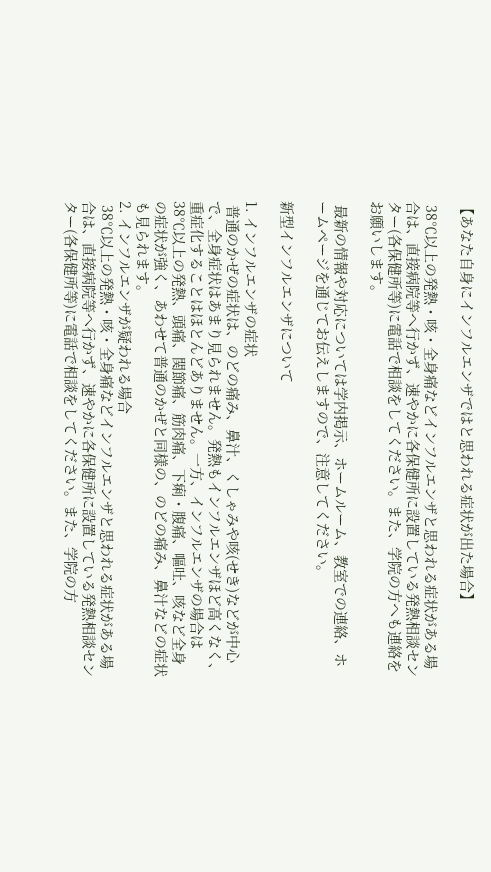【あなた自身にインフルエンザではと思われる症状が出た場合】

 38℃以上の発熱・咳・全身痛などインフルエンザと思われる症状がある場合は、直接病院等へ行かず、速やかに各保健所に設置している発熱相談センター(各保健所等)に電話で相談をしてください。また、学院の方へも連絡をお願いします。

 最新の情報や対応については学内掲示、ホームルーム、教室での連絡、ホームページを通じてお伝えしますので、注意してください。

新型インフルエンザについて

1. インフルエンザの症状
 普通のかぜの症状は、のどの痛み、鼻汁、くしゃみや咳(せき)などが中心で、全身症状はあまり見られません。発熱もインフルエンザほど高くなく、重症化することはほとんどありません。一方、インフルエンザの場合は38℃以上の発熱、頭痛、関節痛、筋肉痛、下痢・腹痛、嘔吐、咳など全身の症状が強く、あわせて普通のかぜと同様の、のどの痛み、鼻汁などの症状も見られます。
2. インフルエンザが疑われる場合
 38℃以上の発熱・咳・全身痛などインフルエンザと思われる症状がある場合は、直接病院等へ行かず、速やかに各保健所に設置している発熱相談センター(各保健所等)に電話で相談をしてください。また、学院の方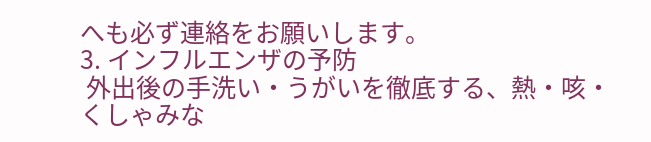へも必ず連絡をお願いします。
3. インフルエンザの予防
 外出後の手洗い・うがいを徹底する、熱・咳・くしゃみな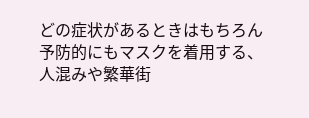どの症状があるときはもちろん予防的にもマスクを着用する、人混みや繁華街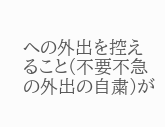への外出を控えること(不要不急の外出の自粛)が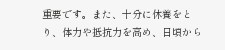重要です。また、十分に休養をとり、体力や抵抗力を高め、日頃から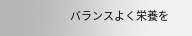バランスよく栄養を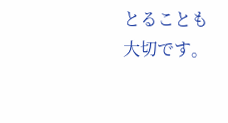とることも大切です。